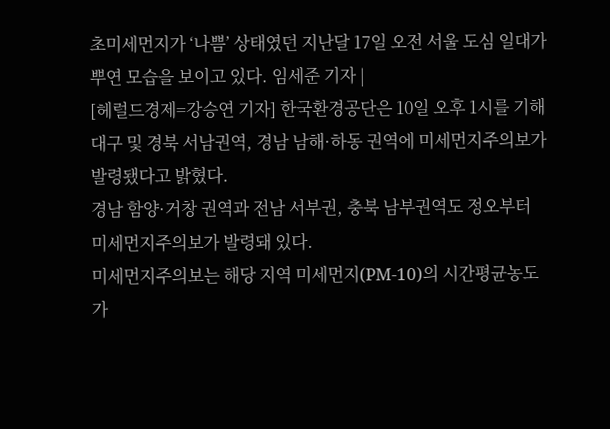초미세먼지가 ‘나쁨’ 상태였던 지난달 17일 오전 서울 도심 일대가 뿌연 모습을 보이고 있다. 임세준 기자 |
[헤럴드경제=강승연 기자] 한국환경공단은 10일 오후 1시를 기해 대구 및 경북 서남권역, 경남 남해·하동 권역에 미세먼지주의보가 발령됐다고 밝혔다.
경남 함양·거창 권역과 전남 서부권, 충북 남부권역도 정오부터 미세먼지주의보가 발령돼 있다.
미세먼지주의보는 해당 지역 미세먼지(PM-10)의 시간평균농도가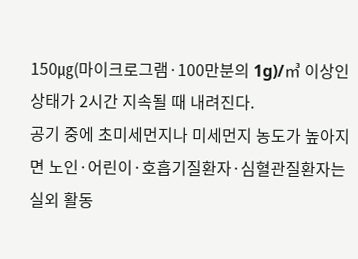150㎍(마이크로그램·100만분의 1g)/㎥ 이상인 상태가 2시간 지속될 때 내려진다.
공기 중에 초미세먼지나 미세먼지 농도가 높아지면 노인·어린이·호흡기질환자·심혈관질환자는 실외 활동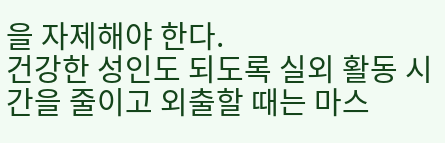을 자제해야 한다.
건강한 성인도 되도록 실외 활동 시간을 줄이고 외출할 때는 마스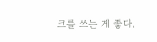크를 쓰는 게 좋다.